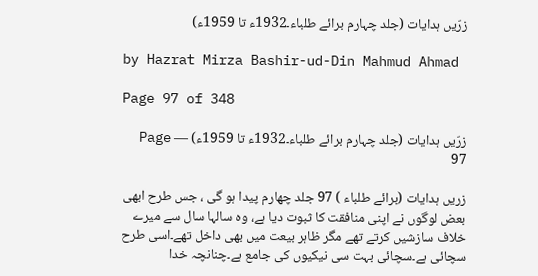زرّیں ہدایات (جلد چہارم برائے طلباء۔1932ء تا 1959ء)

by Hazrat Mirza Bashir-ud-Din Mahmud Ahmad

Page 97 of 348

زرّیں ہدایات (جلد چہارم برائے طلباء۔1932ء تا 1959ء) — Page 97

زریں ہدایات (برائے طلباء ) 97 جلد چهارم پیدا ہو گی ، جس طرح ابھی بعض لوگوں نے اپنی منافقت کا ثبوت دیا ہے، وہ سالہا سال سے میرے خلاف سازشیں کرتے تھے مگر ظاہر بیعت میں بھی داخل تھے۔اسی طرح سچائی ہے۔سچائی بہت سی نیکیوں کی جامع ہے۔چنانچہ خدا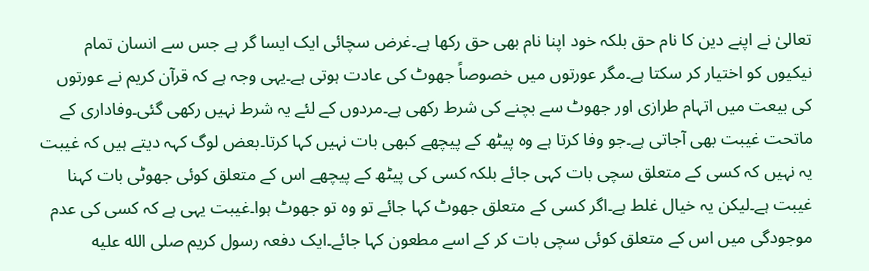تعالیٰ نے اپنے دین کا نام حق بلکہ خود اپنا نام بھی حق رکھا ہے۔غرض سچائی ایک ایسا گر ہے جس سے انسان تمام نیکیوں کو اختیار کر سکتا ہے۔مگر عورتوں میں خصوصاً جھوٹ کی عادت ہوتی ہے۔یہی وجہ ہے کہ قرآن کریم نے عورتوں کی بیعت میں اتہام طرازی اور جھوٹ سے بچنے کی شرط رکھی ہے۔مردوں کے لئے یہ شرط نہیں رکھی گئی۔وفاداری کے ماتحت غیبت بھی آجاتی ہے۔جو وفا کرتا ہے وہ پیٹھ کے پیچھے کبھی بات نہیں کہا کرتا۔بعض لوگ کہہ دیتے ہیں کہ غیبت یہ نہیں کہ کسی کے متعلق سچی بات کہی جائے بلکہ کسی کی پیٹھ کے پیچھے اس کے متعلق کوئی جھوٹی بات کہنا غیبت ہے۔لیکن یہ خیال غلط ہے۔اگر کسی کے متعلق جھوٹ کہا جائے تو وہ تو جھوٹ ہوا۔غیبت یہی ہے کہ کسی کی عدم موجودگی میں اس کے متعلق کوئی سچی بات کر کے اسے مطعون کہا جائے۔ایک دفعہ رسول کریم صلى الله عليه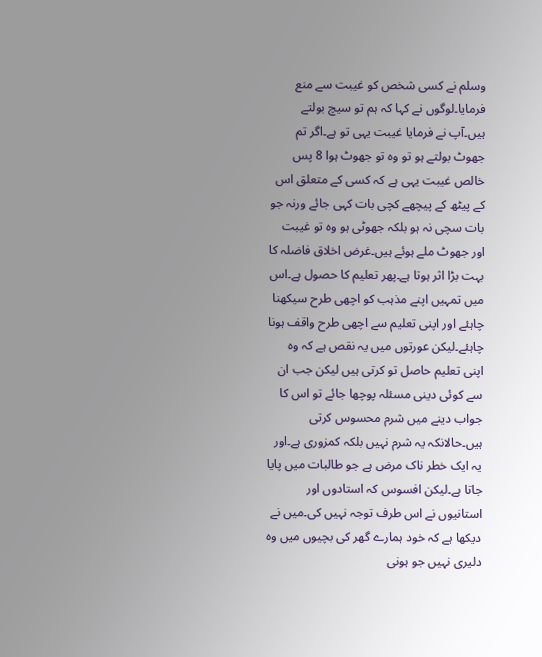وسلم نے کسی شخص کو غیبت سے منع فرمایا۔لوگوں نے کہا کہ ہم تو سیچ بولتے ہیں۔آپ نے فرمایا غیبت یہی تو ہے۔اگر تم جھوٹ بولتے ہو تو وہ تو جھوٹ ہوا 8 پس خالص غیبت یہی ہے کہ کسی کے متعلق اس کے پیٹھ کے پیچھے کچی بات کہی جائے ورنہ جو بات سچی نہ ہو بلکہ جھوٹی ہو وہ تو غیبت اور جھوٹ ملے ہوئے ہیں۔غرض اخلاق فاضلہ کا بہت بڑا اثر ہوتا ہے۔پھر تعلیم کا حصول ہے۔اس میں تمہیں اپنے مذہب کو اچھی طرح سیکھنا چاہئے اور اپنی تعلیم سے اچھی طرح واقف ہونا چاہئے۔لیکن عورتوں میں یہ نقص ہے کہ وہ اپنی تعلیم حاصل تو کرتی ہیں لیکن جب ان سے کوئی دینی مسئلہ پوچھا جائے تو اس کا جواب دینے میں شرم محسوس کرتی ہیں۔حالانکہ یہ شرم نہیں بلکہ کمزوری ہے۔اور یہ ایک خطر ناک مرض ہے جو طالبات میں پایا جاتا ہے۔لیکن افسوس کہ استادوں اور استانیوں نے اس طرف توجہ نہیں کی۔میں نے دیکھا ہے کہ خود ہمارے گھر کی بچیوں میں وہ دلیری نہیں جو ہونی